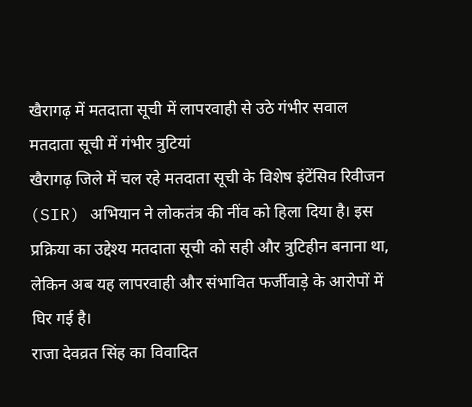खैरागढ़ में मतदाता सूची में लापरवाही से उठे गंभीर सवाल
मतदाता सूची में गंभीर त्रुटियां
खैरागढ़ जिले में चल रहे मतदाता सूची के विशेष इंटेंसिव रिवीजन (SIR) अभियान ने लोकतंत्र की नींव को हिला दिया है। इस प्रक्रिया का उद्देश्य मतदाता सूची को सही और त्रुटिहीन बनाना था, लेकिन अब यह लापरवाही और संभावित फर्जीवाड़े के आरोपों में घिर गई है।
राजा देवव्रत सिंह का विवादित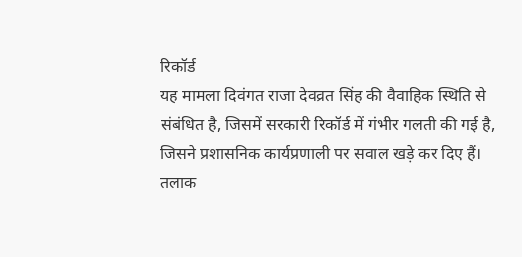रिकॉर्ड
यह मामला दिवंगत राजा देवव्रत सिंह की वैवाहिक स्थिति से संबंधित है, जिसमें सरकारी रिकॉर्ड में गंभीर गलती की गई है, जिसने प्रशासनिक कार्यप्रणाली पर सवाल खड़े कर दिए हैं।
तलाक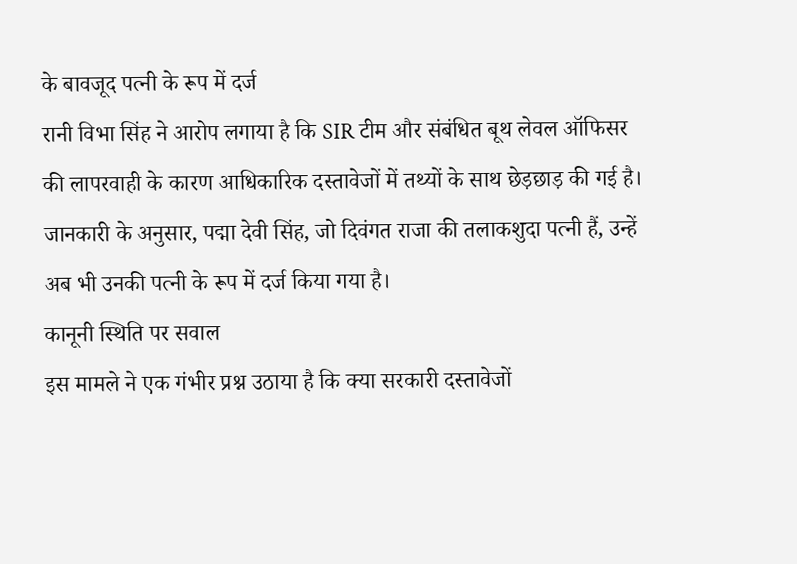के बावजूद पत्नी के रूप में दर्ज
रानी विभा सिंह ने आरोप लगाया है कि SIR टीम और संबंधित बूथ लेवल ऑफिसर की लापरवाही के कारण आधिकारिक दस्तावेजों में तथ्यों के साथ छेड़छाड़ की गई है। जानकारी के अनुसार, पद्मा देवी सिंह, जो दिवंगत राजा की तलाकशुदा पत्नी हैं, उन्हें अब भी उनकी पत्नी के रूप में दर्ज किया गया है।
कानूनी स्थिति पर सवाल
इस मामले ने एक गंभीर प्रश्न उठाया है कि क्या सरकारी दस्तावेजों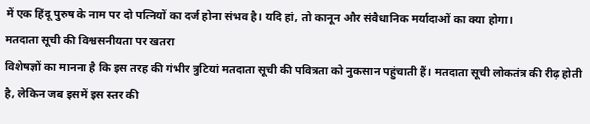में एक हिंदू पुरुष के नाम पर दो पत्नियों का दर्ज होना संभव है। यदि हां, तो कानून और संवैधानिक मर्यादाओं का क्या होगा।
मतदाता सूची की विश्वसनीयता पर खतरा
विशेषज्ञों का मानना है कि इस तरह की गंभीर त्रुटियां मतदाता सूची की पवित्रता को नुकसान पहुंचाती हैं। मतदाता सूची लोकतंत्र की रीढ़ होती है, लेकिन जब इसमें इस स्तर की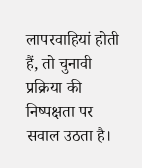लापरवाहियां होती हैं, तो चुनावी प्रक्रिया की निष्पक्षता पर सवाल उठता है।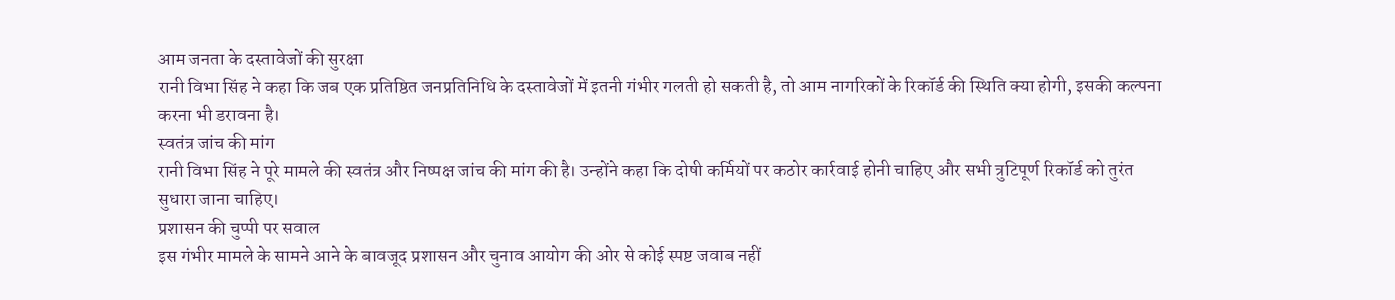आम जनता के दस्तावेजों की सुरक्षा
रानी विभा सिंह ने कहा कि जब एक प्रतिष्ठित जनप्रतिनिधि के दस्तावेजों में इतनी गंभीर गलती हो सकती है, तो आम नागरिकों के रिकॉर्ड की स्थिति क्या होगी, इसकी कल्पना करना भी डरावना है।
स्वतंत्र जांच की मांग
रानी विभा सिंह ने पूरे मामले की स्वतंत्र और निष्पक्ष जांच की मांग की है। उन्होंने कहा कि दोषी कर्मियों पर कठोर कार्रवाई होनी चाहिए और सभी त्रुटिपूर्ण रिकॉर्ड को तुरंत सुधारा जाना चाहिए।
प्रशासन की चुप्पी पर सवाल
इस गंभीर मामले के सामने आने के बावजूद प्रशासन और चुनाव आयोग की ओर से कोई स्पष्ट जवाब नहीं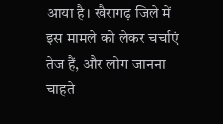आया है। खैरागढ़ जिले में इस मामले को लेकर चर्चाएं तेज हैं, और लोग जानना चाहते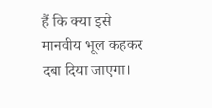हैं कि क्या इसे मानवीय भूल कहकर दबा दिया जाएगा।